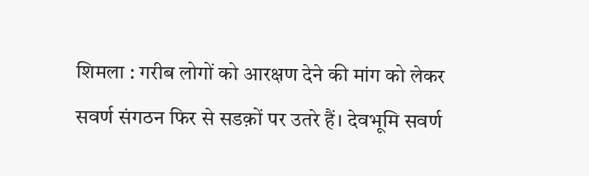शिमला : गरीब लोगों को आरक्षण देने की मांग को लेकर सवर्ण संगठन फिर से सडक़ों पर उतरे हैं। देवभूमि सवर्ण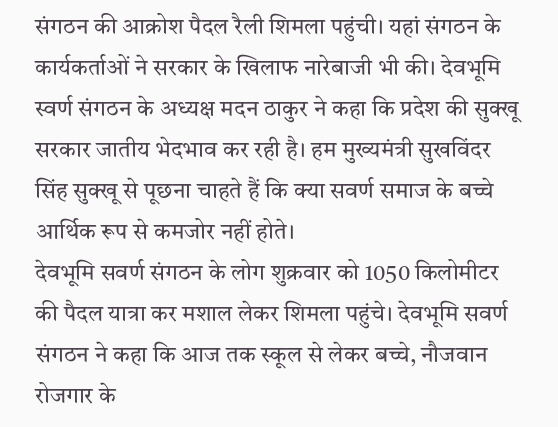संगठन की आक्रोश पैदल रैली शिमला पहुंची। यहां संगठन के कार्यकर्ताओं ने सरकार के खिलाफ नारेबाजी भी की। देवभूमि स्वर्ण संगठन के अध्यक्ष मदन ठाकुर ने कहा कि प्रदेश की सुक्खू सरकार जातीय भेदभाव कर रही है। हम मुख्यमंत्री सुखविंदर सिंह सुक्खू से पूछना चाहते हैं कि क्या सवर्ण समाज के बच्चे आर्थिक रूप से कमजोर नहीं होते।
देवभूमि सवर्ण संगठन के लोग शुक्रवार को 1050 किलोमीटर की पैदल यात्रा कर मशाल लेकर शिमला पहुंचे। देवभूमि सवर्ण संगठन ने कहा कि आज तक स्कूल से लेकर बच्चे, नौजवान रोजगार के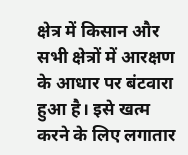क्षेत्र में किसान और सभी क्षेत्रों में आरक्षण के आधार पर बंटवारा हुआ है। इसे खत्म करने के लिए लगातार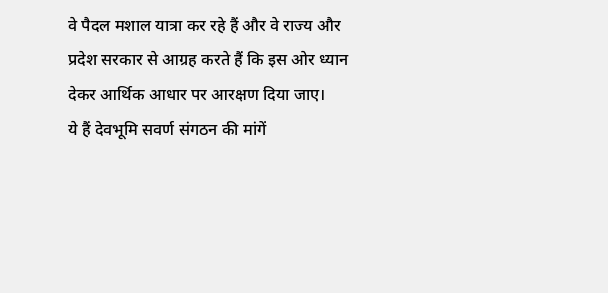वे पैदल मशाल यात्रा कर रहे हैं और वे राज्य और प्रदेश सरकार से आग्रह करते हैं कि इस ओर ध्यान देकर आर्थिक आधार पर आरक्षण दिया जाए।
ये हैं देवभूमि सवर्ण संगठन की मांगें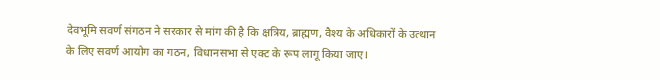देवभूमि सवर्ण संगठन ने सरकार से मांग की है कि क्षत्रिय, ब्राह्मण, वैश्य के अधिकारों के उत्थान के लिए सवर्ण आयोग का गठन, विधानसभा से एक्ट के रूप लागू किया जाए।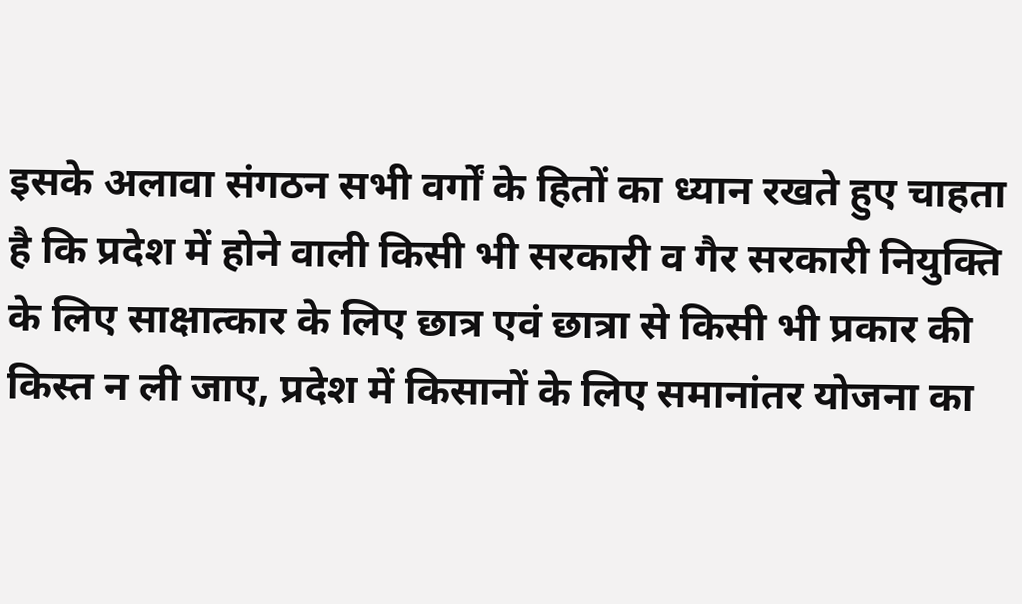इसके अलावा संगठन सभी वर्गों के हितों का ध्यान रखते हुए चाहता है कि प्रदेश में होने वाली किसी भी सरकारी व गैर सरकारी नियुक्ति के लिए साक्षात्कार के लिए छात्र एवं छात्रा से किसी भी प्रकार की किस्त न ली जाए, प्रदेश में किसानों के लिए समानांतर योजना का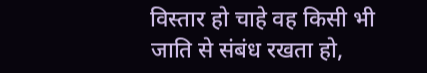विस्तार हो चाहे वह किसी भी जाति से संबंध रखता हो,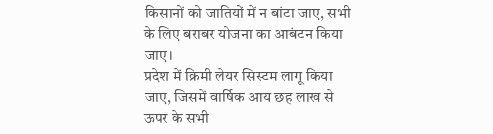किसानों को जातियों में न बांटा जाए, सभी के लिए बराबर योजना का आबंटन किया जाए।
प्रदेश में क्रिमी लेयर सिस्टम लागू किया जाए, जिसमें वार्षिक आय छह लाख से ऊपर के सभी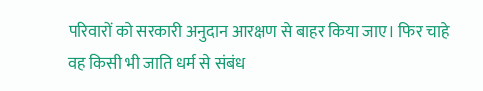परिवारों को सरकारी अनुदान आरक्षण से बाहर किया जाए। फिर चाहे वह किसी भी जाति धर्म से संबंध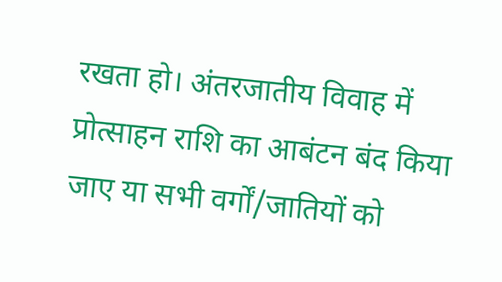रखता हो। अंतरजातीय विवाह में प्रोत्साहन राशि का आबंटन बंद किया जाए या सभी वर्गों/जातियों को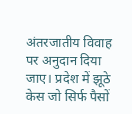अंतरजातीय विवाह पर अनुदान दिया जाए। प्रदेश में झूठे केस जो सिर्फ पैसों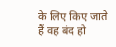के लिए किए जाते हैं वह बंद हो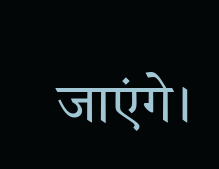जाएंगे।